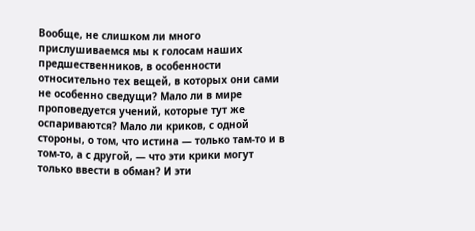Вообще, не слишком ли много прислушиваемся мы к голосам наших предшественников, в особенности относительно тех вещей, в которых они сами не особенно сведущи? Мало ли в мире проповедуется учений, которые тут же оспариваются? Мало ли криков, с одной стороны, о том, что истина — только там-то и в том-то, а с другой, — что эти крики могут только ввести в обман? И эти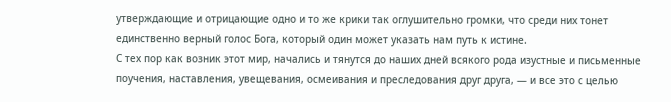утверждающие и отрицающие одно и то же крики так оглушительно громки, что среди них тонет единственно верный голос Бога, который один может указать нам путь к истине.
С тех пор как возник этот мир, начались и тянутся до наших дней всякого рода изустные и письменные поучения, наставления, увещевания, осмеивания и преследования друг друга, — и все это с целью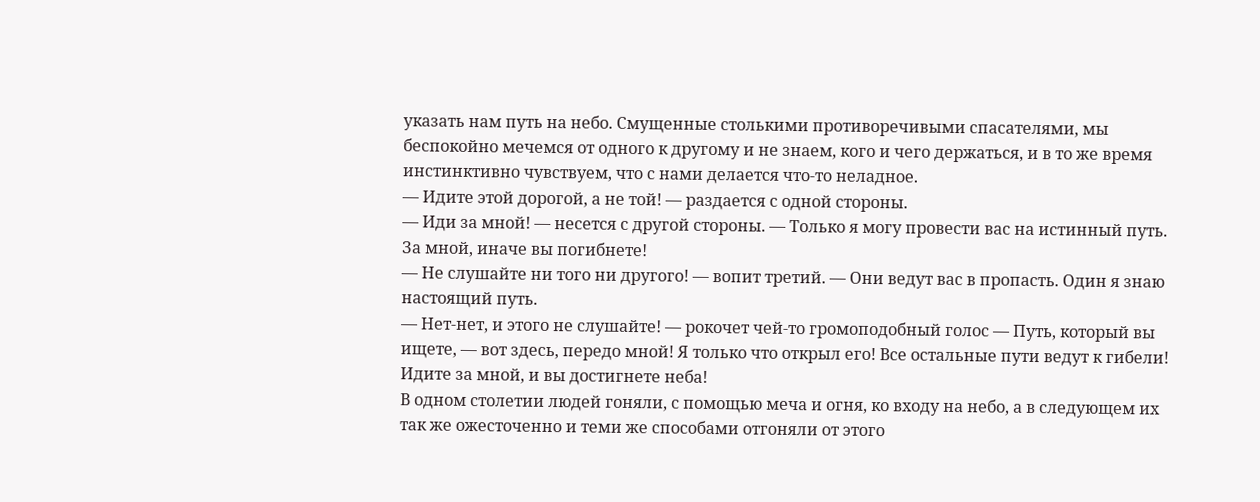указать нам путь на небо. Смущенные столькими противоречивыми спасателями, мы беспокойно мечемся от одного к другому и не знаем, кого и чего держаться, и в то же время инстинктивно чувствуем, что с нами делается что-то неладное.
— Идите этой дорогой, а не той! — раздается с одной стороны.
— Иди за мной! — несется с другой стороны. — Только я могу провести вас на истинный путь. За мной, иначе вы погибнете!
— Не слушайте ни того ни другого! — вопит третий. — Они ведут вас в пропасть. Один я знаю настоящий путь.
— Нет-нет, и этого не слушайте! — рокочет чей-то громоподобный голос — Путь, который вы ищете, — вот здесь, передо мной! Я только что открыл его! Все остальные пути ведут к гибели! Идите за мной, и вы достигнете неба!
В одном столетии людей гоняли, с помощью меча и огня, ко входу на небо, а в следующем их так же ожесточенно и теми же способами отгоняли от этого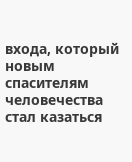входа, который новым спасителям человечества стал казаться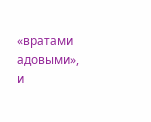«вратами адовыми», и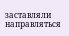заставляли направляться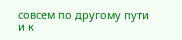совсем по другому пути и к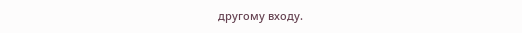другому входу.